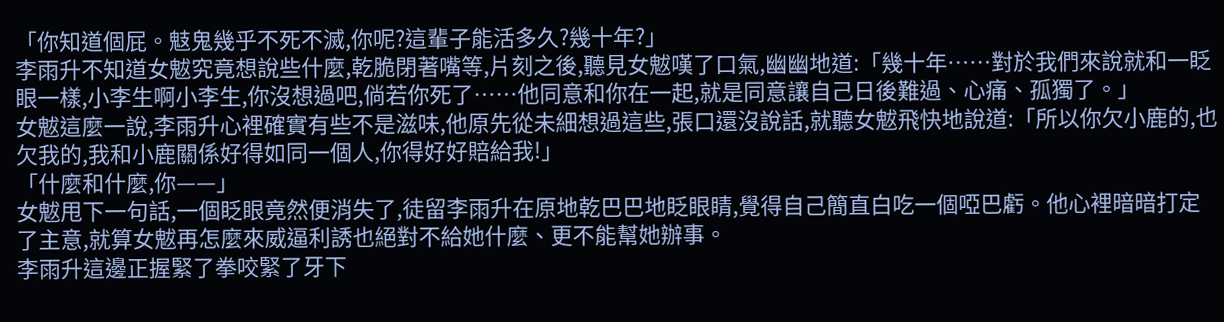「你知道個屁。鬾鬼幾乎不死不滅,你呢?這輩子能活多久?幾十年?」
李雨升不知道女魃究竟想說些什麼,乾脆閉著嘴等,片刻之後,聽見女魃嘆了口氣,幽幽地道:「幾十年……對於我們來說就和一眨眼一樣,小李生啊小李生,你沒想過吧,倘若你死了……他同意和你在一起,就是同意讓自己日後難過、心痛、孤獨了。」
女魃這麼一說,李雨升心裡確實有些不是滋味,他原先從未細想過這些,張口還沒說話,就聽女魃飛快地說道:「所以你欠小鹿的,也欠我的,我和小鹿關係好得如同一個人,你得好好賠給我!」
「什麼和什麼,你——」
女魃甩下一句話,一個眨眼竟然便消失了,徒留李雨升在原地乾巴巴地眨眼睛,覺得自己簡直白吃一個啞巴虧。他心裡暗暗打定了主意,就算女魃再怎麼來威逼利誘也絕對不給她什麼、更不能幫她辦事。
李雨升這邊正握緊了拳咬緊了牙下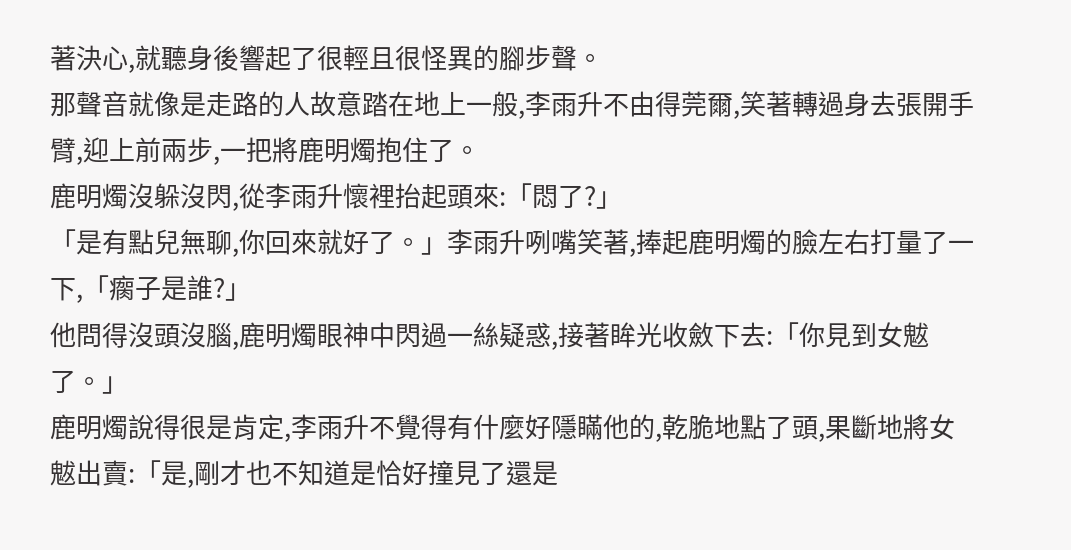著決心,就聽身後響起了很輕且很怪異的腳步聲。
那聲音就像是走路的人故意踏在地上一般,李雨升不由得莞爾,笑著轉過身去張開手臂,迎上前兩步,一把將鹿明燭抱住了。
鹿明燭沒躲沒閃,從李雨升懷裡抬起頭來:「悶了?」
「是有點兒無聊,你回來就好了。」李雨升咧嘴笑著,捧起鹿明燭的臉左右打量了一下,「瘸子是誰?」
他問得沒頭沒腦,鹿明燭眼神中閃過一絲疑惑,接著眸光收斂下去:「你見到女魃了。」
鹿明燭說得很是肯定,李雨升不覺得有什麼好隱瞞他的,乾脆地點了頭,果斷地將女魃出賣:「是,剛才也不知道是恰好撞見了還是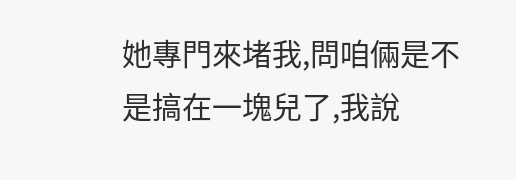她專門來堵我,問咱倆是不是搞在一塊兒了,我說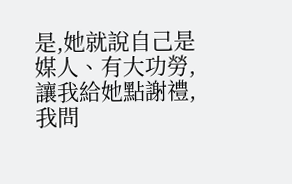是,她就說自己是媒人、有大功勞,讓我給她點謝禮,我問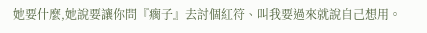她要什麼,她說要讓你問『瘸子』去討個紅符、叫我要過來就說自己想用。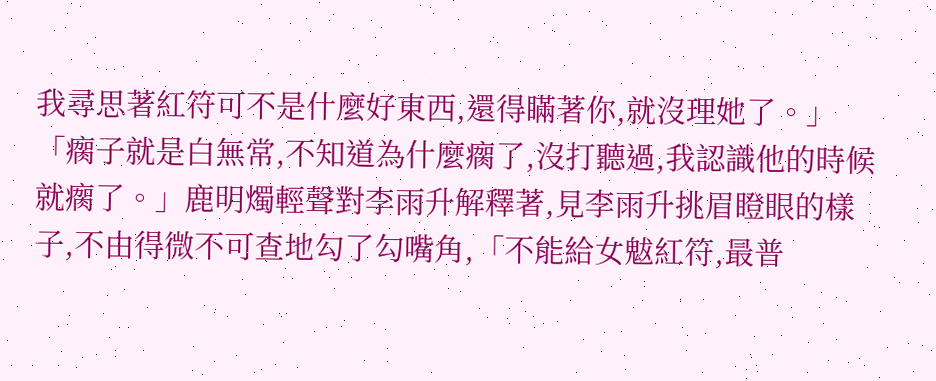我尋思著紅符可不是什麼好東西,還得瞞著你,就沒理她了。」
「瘸子就是白無常,不知道為什麼瘸了,沒打聽過,我認識他的時候就瘸了。」鹿明燭輕聲對李雨升解釋著,見李雨升挑眉瞪眼的樣子,不由得微不可查地勾了勾嘴角,「不能給女魃紅符,最普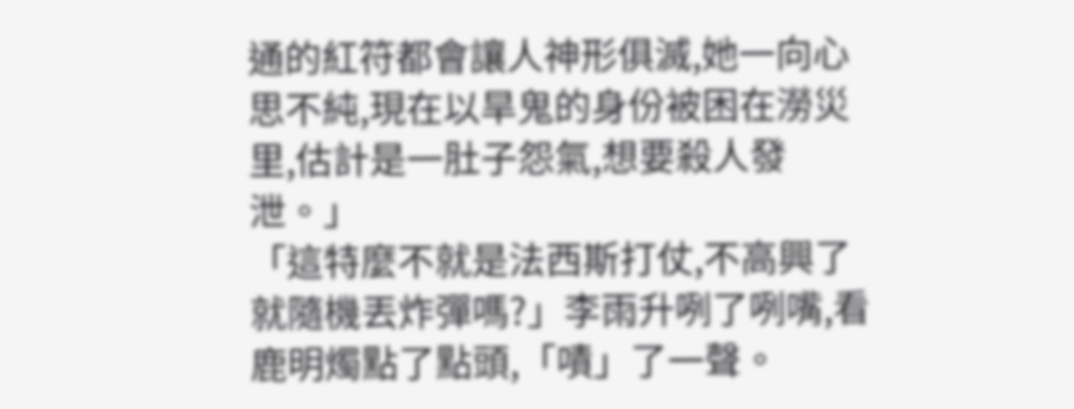通的紅符都會讓人神形俱滅,她一向心思不純,現在以旱鬼的身份被困在澇災里,估計是一肚子怨氣,想要殺人發泄。」
「這特麼不就是法西斯打仗,不高興了就隨機丟炸彈嗎?」李雨升咧了咧嘴,看鹿明燭點了點頭,「嘖」了一聲。